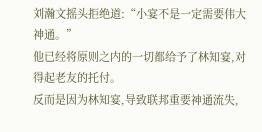刘瀚文摇头拒绝道:“小宴不是一定需要伟大神通。”
他已经将原则之内的一切都给予了林知宴,对得起老友的托付。
反而是因为林知宴,导致联邦重要神通流失,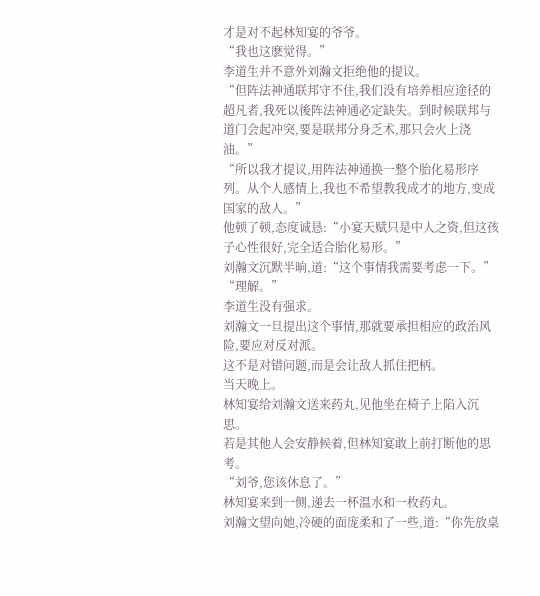才是对不起林知宴的爷爷。
“我也这麽觉得。”
李道生并不意外刘瀚文拒绝他的提议。
“但阵法神通联邦守不住,我们没有培养相应途径的超凡者,我死以後阵法神通必定缺失。到时候联邦与道门会起冲突,要是联邦分身乏术,那只会火上浇油。”
“所以我才提议,用阵法神通换一整个胎化易形序列。从个人感情上,我也不希望教我成才的地方,变成国家的敌人。”
他顿了顿,态度诚恳:“小宴天赋只是中人之资,但这孩子心性很好,完全适合胎化易形。”
刘瀚文沉默半晌,道:“这个事情我需要考虑一下。”
“理解。”
李道生没有强求。
刘瀚文一旦提出这个事情,那就要承担相应的政治风险,要应对反对派。
这不是对错问题,而是会让敌人抓住把柄。
当天晚上。
林知宴给刘瀚文送来药丸,见他坐在椅子上陷入沉思。
若是其他人会安静候着,但林知宴敢上前打断他的思考。
“刘爷,您该休息了。”
林知宴来到一侧,递去一杯温水和一枚药丸。
刘瀚文望向她,冷硬的面庞柔和了一些,道:“你先放桌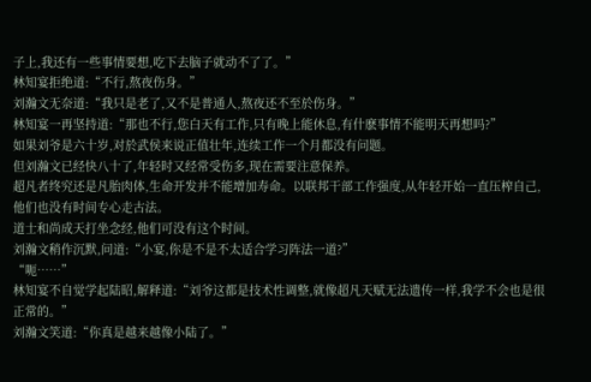子上,我还有一些事情要想,吃下去脑子就动不了了。”
林知宴拒绝道:“不行,熬夜伤身。”
刘瀚文无奈道:“我只是老了,又不是普通人,熬夜还不至於伤身。”
林知宴一再坚持道:“那也不行,您白天有工作,只有晚上能休息,有什麽事情不能明天再想吗?”
如果刘爷是六十岁,对於武侯来说正值壮年,连续工作一个月都没有问题。
但刘瀚文已经快八十了,年轻时又经常受伤多,现在需要注意保养。
超凡者终究还是凡胎肉体,生命开发并不能增加寿命。以联邦干部工作强度,从年轻开始一直压榨自己,他们也没有时间专心走古法。
道士和尚成天打坐念经,他们可没有这个时间。
刘瀚文稍作沉默,问道:“小宴,你是不是不太适合学习阵法一道?”
“呃……”
林知宴不自觉学起陆昭,解释道:“刘爷这都是技术性调整,就像超凡天赋无法遗传一样,我学不会也是很正常的。”
刘瀚文笑道:“你真是越来越像小陆了。”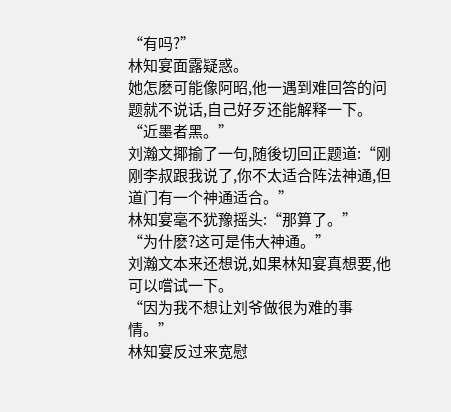“有吗?”
林知宴面露疑惑。
她怎麽可能像阿昭,他一遇到难回答的问题就不说话,自己好歹还能解释一下。
“近墨者黑。”
刘瀚文揶揄了一句,随後切回正题道:“刚刚李叔跟我说了,你不太适合阵法神通,但道门有一个神通适合。”
林知宴毫不犹豫摇头:“那算了。”
“为什麽?这可是伟大神通。”
刘瀚文本来还想说,如果林知宴真想要,他可以嚐试一下。
“因为我不想让刘爷做很为难的事情。”
林知宴反过来宽慰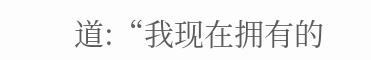道:“我现在拥有的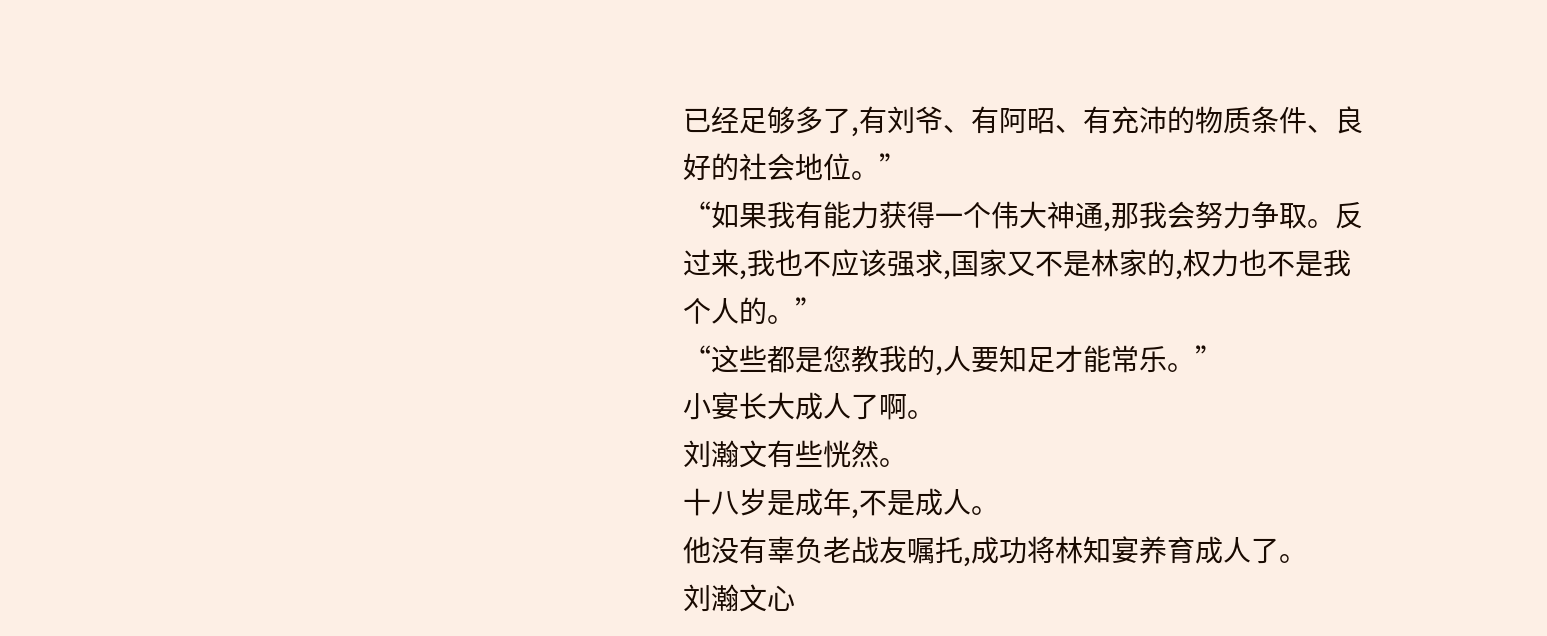已经足够多了,有刘爷、有阿昭、有充沛的物质条件、良好的社会地位。”
“如果我有能力获得一个伟大神通,那我会努力争取。反过来,我也不应该强求,国家又不是林家的,权力也不是我个人的。”
“这些都是您教我的,人要知足才能常乐。”
小宴长大成人了啊。
刘瀚文有些恍然。
十八岁是成年,不是成人。
他没有辜负老战友嘱托,成功将林知宴养育成人了。
刘瀚文心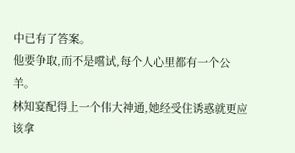中已有了答案。
他要争取,而不是嚐试,每个人心里都有一个公羊。
林知宴配得上一个伟大神通,她经受住诱惑就更应该拿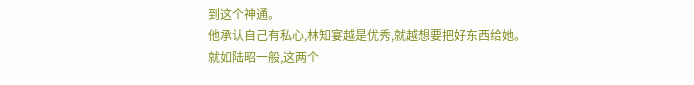到这个神通。
他承认自己有私心,林知宴越是优秀,就越想要把好东西给她。
就如陆昭一般,这两个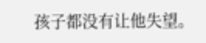孩子都没有让他失望。